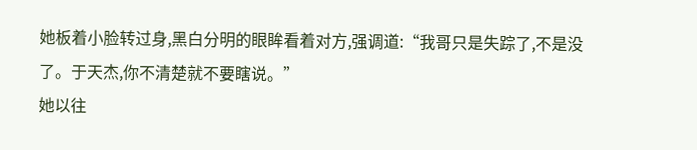她板着小脸转过身,黑白分明的眼眸看着对方,强调道:“我哥只是失踪了,不是没了。于天杰,你不清楚就不要瞎说。”
她以往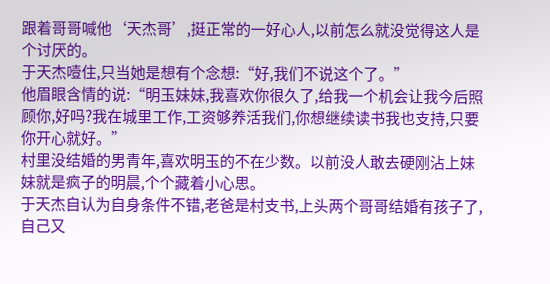跟着哥哥喊他‘天杰哥’,挺正常的一好心人,以前怎么就没觉得这人是个讨厌的。
于天杰噎住,只当她是想有个念想:“好,我们不说这个了。”
他眉眼含情的说:“明玉妹妹,我喜欢你很久了,给我一个机会让我今后照顾你,好吗?我在城里工作,工资够养活我们,你想继续读书我也支持,只要你开心就好。”
村里没结婚的男青年,喜欢明玉的不在少数。以前没人敢去硬刚沾上妹妹就是疯子的明晨,个个藏着小心思。
于天杰自认为自身条件不错,老爸是村支书,上头两个哥哥结婚有孩子了,自己又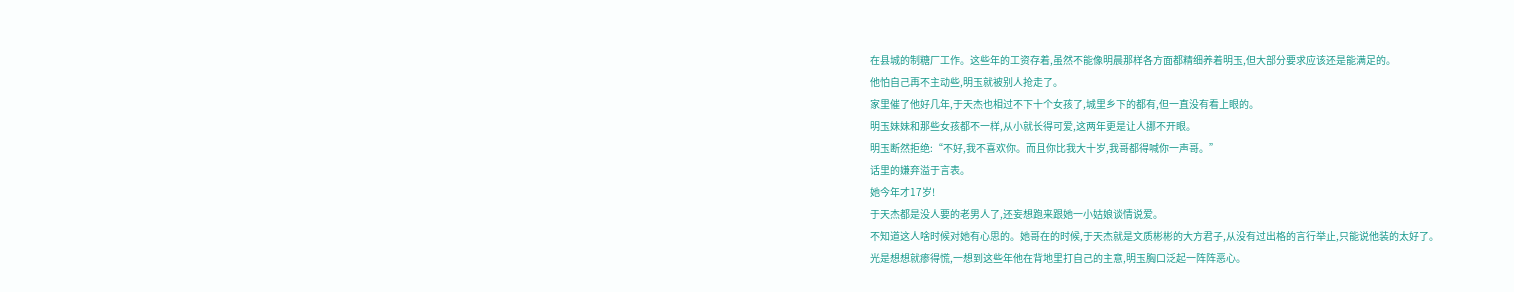在县城的制糖厂工作。这些年的工资存着,虽然不能像明晨那样各方面都精细养着明玉,但大部分要求应该还是能满足的。
他怕自己再不主动些,明玉就被别人抢走了。
家里催了他好几年,于天杰也相过不下十个女孩了,城里乡下的都有,但一直没有看上眼的。
明玉妹妹和那些女孩都不一样,从小就长得可爱,这两年更是让人挪不开眼。
明玉断然拒绝:“不好,我不喜欢你。而且你比我大十岁,我哥都得喊你一声哥。”
话里的嫌弃溢于言表。
她今年才17岁!
于天杰都是没人要的老男人了,还妄想跑来跟她一小姑娘谈情说爱。
不知道这人啥时候对她有心思的。她哥在的时候,于天杰就是文质彬彬的大方君子,从没有过出格的言行举止,只能说他装的太好了。
光是想想就瘆得慌,一想到这些年他在背地里打自己的主意,明玉胸口泛起一阵阵恶心。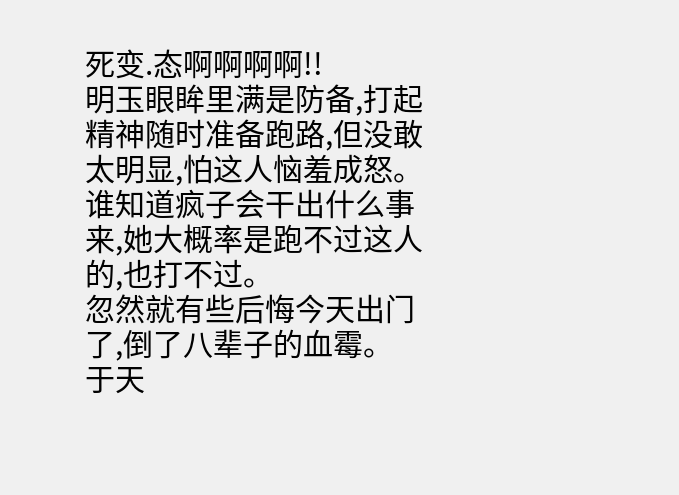死变.态啊啊啊啊!!
明玉眼眸里满是防备,打起精神随时准备跑路,但没敢太明显,怕这人恼羞成怒。谁知道疯子会干出什么事来,她大概率是跑不过这人的,也打不过。
忽然就有些后悔今天出门了,倒了八辈子的血霉。
于天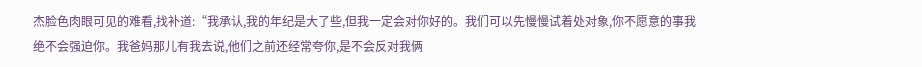杰脸色肉眼可见的难看,找补道:“我承认,我的年纪是大了些,但我一定会对你好的。我们可以先慢慢试着处对象,你不愿意的事我绝不会强迫你。我爸妈那儿有我去说,他们之前还经常夸你,是不会反对我俩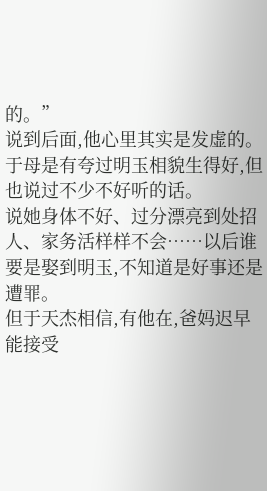的。”
说到后面,他心里其实是发虚的。
于母是有夸过明玉相貌生得好,但也说过不少不好听的话。
说她身体不好、过分漂亮到处招人、家务活样样不会……以后谁要是娶到明玉,不知道是好事还是遭罪。
但于天杰相信,有他在,爸妈迟早能接受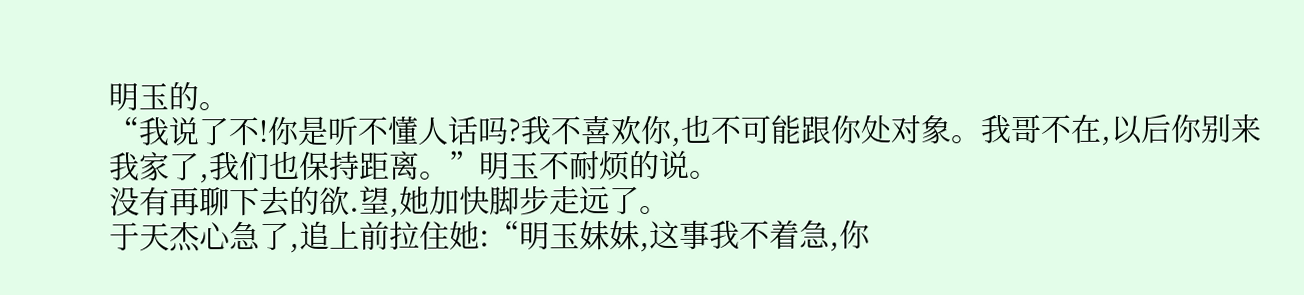明玉的。
“我说了不!你是听不懂人话吗?我不喜欢你,也不可能跟你处对象。我哥不在,以后你别来我家了,我们也保持距离。”明玉不耐烦的说。
没有再聊下去的欲.望,她加快脚步走远了。
于天杰心急了,追上前拉住她:“明玉妹妹,这事我不着急,你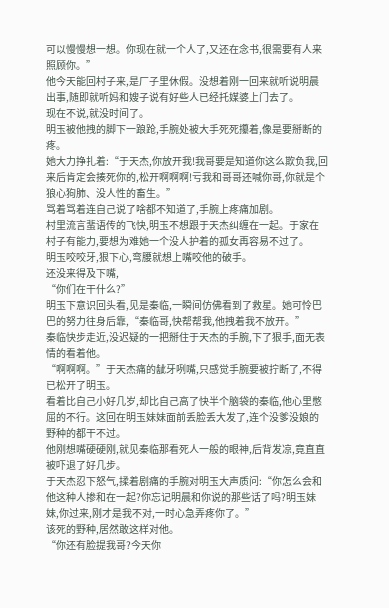可以慢慢想一想。你现在就一个人了,又还在念书,很需要有人来照顾你。”
他今天能回村子来,是厂子里休假。没想着刚一回来就听说明晨出事,随即就听妈和嫂子说有好些人已经托媒婆上门去了。
现在不说,就没时间了。
明玉被他拽的脚下一踉跄,手腕处被大手死死攥着,像是要掰断的疼。
她大力挣扎着:“于天杰,你放开我!我哥要是知道你这么欺负我,回来后肯定会揍死你的,松开啊啊啊!亏我和哥哥还喊你哥,你就是个狼心狗肺、没人性的畜生。”
骂着骂着连自己说了啥都不知道了,手腕上疼痛加剧。
村里流言蜚语传的飞快,明玉不想跟于天杰纠缠在一起。于家在村子有能力,要想为难她一个没人护着的孤女再容易不过了。
明玉咬咬牙,狠下心,弯腰就想上嘴咬他的破手。
还没来得及下嘴,
“你们在干什么?”
明玉下意识回头看,见是秦临,一瞬间仿佛看到了救星。她可怜巴巴的努力往身后靠,“秦临哥,快帮帮我,他拽着我不放开。”
秦临快步走近,没迟疑的一把掰住于天杰的手腕,下了狠手,面无表情的看着他。
“啊啊啊。”于天杰痛的龇牙咧嘴,只感觉手腕要被拧断了,不得已松开了明玉。
看着比自己小好几岁,却比自己高了快半个脑袋的秦临,他心里憋屈的不行。这回在明玉妹妹面前丢脸丢大发了,连个没爹没娘的野种的都干不过。
他刚想嘴硬硬刚,就见秦临那看死人一般的眼神,后背发凉,竟直直被吓退了好几步。
于天杰忍下怒气,揉着剧痛的手腕对明玉大声质问:“你怎么会和他这种人掺和在一起?你忘记明晨和你说的那些话了吗?明玉妹妹,你过来,刚才是我不对,一时心急弄疼你了。”
该死的野种,居然敢这样对他。
“你还有脸提我哥?今天你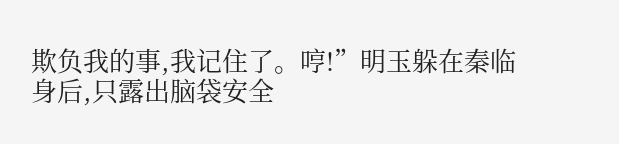欺负我的事,我记住了。哼!”明玉躲在秦临身后,只露出脑袋安全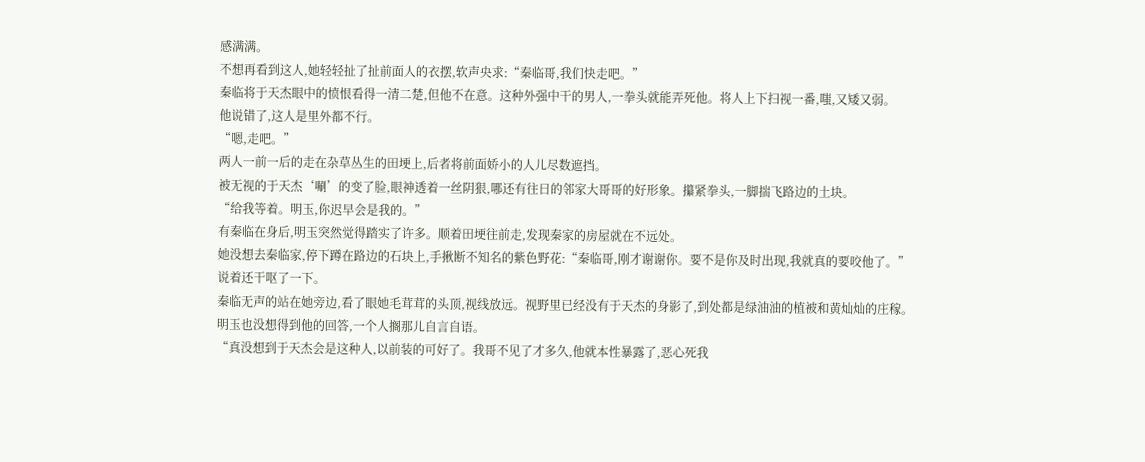感满满。
不想再看到这人,她轻轻扯了扯前面人的衣摆,软声央求:“秦临哥,我们快走吧。”
秦临将于天杰眼中的愤恨看得一清二楚,但他不在意。这种外强中干的男人,一拳头就能弄死他。将人上下扫视一番,嗤,又矮又弱。
他说错了,这人是里外都不行。
“嗯,走吧。”
两人一前一后的走在杂草丛生的田埂上,后者将前面娇小的人儿尽数遮挡。
被无视的于天杰‘唰’的变了脸,眼神透着一丝阴狠,哪还有往日的邻家大哥哥的好形象。攥紧拳头,一脚揣飞路边的土块。
“给我等着。明玉,你迟早会是我的。”
有秦临在身后,明玉突然觉得踏实了许多。顺着田埂往前走,发现秦家的房屋就在不远处。
她没想去秦临家,停下蹲在路边的石块上,手揪断不知名的紫色野花:“秦临哥,刚才谢谢你。要不是你及时出现,我就真的要咬他了。”
说着还干呕了一下。
秦临无声的站在她旁边,看了眼她毛茸茸的头顶,视线放远。视野里已经没有于天杰的身影了,到处都是绿油油的植被和黄灿灿的庄稼。
明玉也没想得到他的回答,一个人搁那儿自言自语。
“真没想到于天杰会是这种人,以前装的可好了。我哥不见了才多久,他就本性暴露了,恶心死我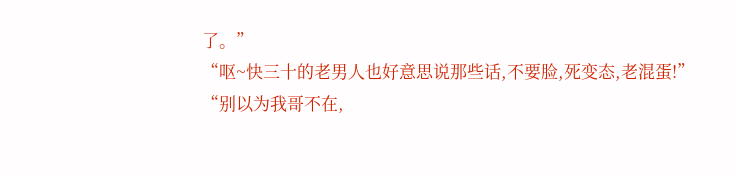了。”
“呕~快三十的老男人也好意思说那些话,不要脸,死变态,老混蛋!”
“别以为我哥不在,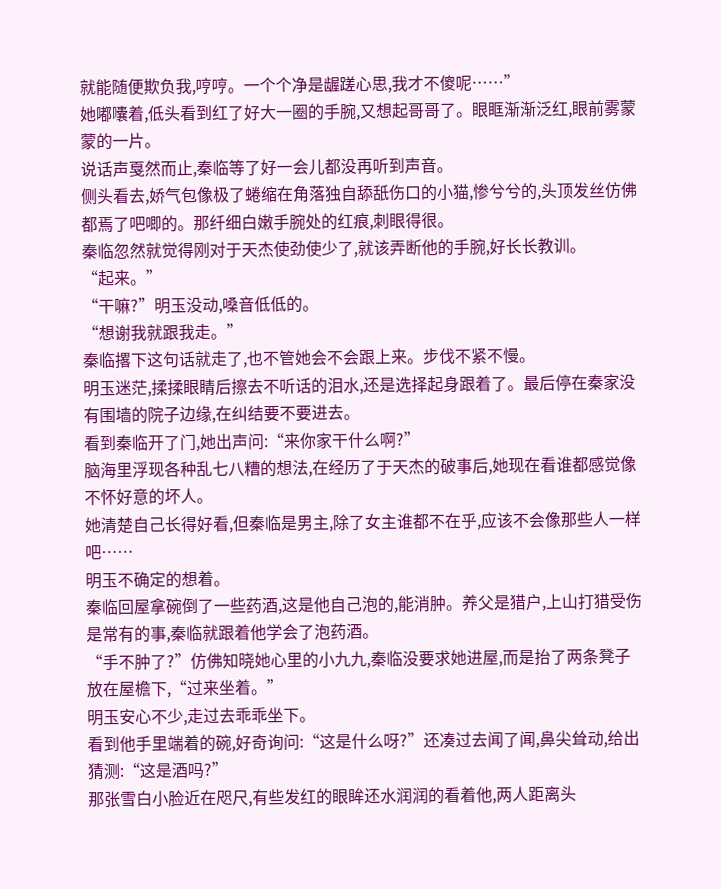就能随便欺负我,哼哼。一个个净是龌蹉心思,我才不傻呢……”
她嘟囔着,低头看到红了好大一圈的手腕,又想起哥哥了。眼眶渐渐泛红,眼前雾蒙蒙的一片。
说话声戛然而止,秦临等了好一会儿都没再听到声音。
侧头看去,娇气包像极了蜷缩在角落独自舔舐伤口的小猫,惨兮兮的,头顶发丝仿佛都焉了吧唧的。那纤细白嫩手腕处的红痕,刺眼得很。
秦临忽然就觉得刚对于天杰使劲使少了,就该弄断他的手腕,好长长教训。
“起来。”
“干嘛?”明玉没动,嗓音低低的。
“想谢我就跟我走。”
秦临撂下这句话就走了,也不管她会不会跟上来。步伐不紧不慢。
明玉迷茫,揉揉眼睛后擦去不听话的泪水,还是选择起身跟着了。最后停在秦家没有围墙的院子边缘,在纠结要不要进去。
看到秦临开了门,她出声问:“来你家干什么啊?”
脑海里浮现各种乱七八糟的想法,在经历了于天杰的破事后,她现在看谁都感觉像不怀好意的坏人。
她清楚自己长得好看,但秦临是男主,除了女主谁都不在乎,应该不会像那些人一样吧……
明玉不确定的想着。
秦临回屋拿碗倒了一些药酒,这是他自己泡的,能消肿。养父是猎户,上山打猎受伤是常有的事,秦临就跟着他学会了泡药酒。
“手不肿了?”仿佛知晓她心里的小九九,秦临没要求她进屋,而是抬了两条凳子放在屋檐下,“过来坐着。”
明玉安心不少,走过去乖乖坐下。
看到他手里端着的碗,好奇询问:“这是什么呀?”还凑过去闻了闻,鼻尖耸动,给出猜测:“这是酒吗?”
那张雪白小脸近在咫尺,有些发红的眼眸还水润润的看着他,两人距离头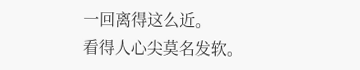一回离得这么近。
看得人心尖莫名发软。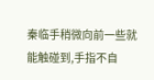秦临手稍微向前一些就能触碰到,手指不自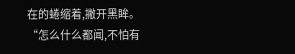在的蜷缩着,撇开黑眸。
“怎么什么都闻,不怕有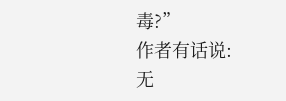毒?”
作者有话说:
无